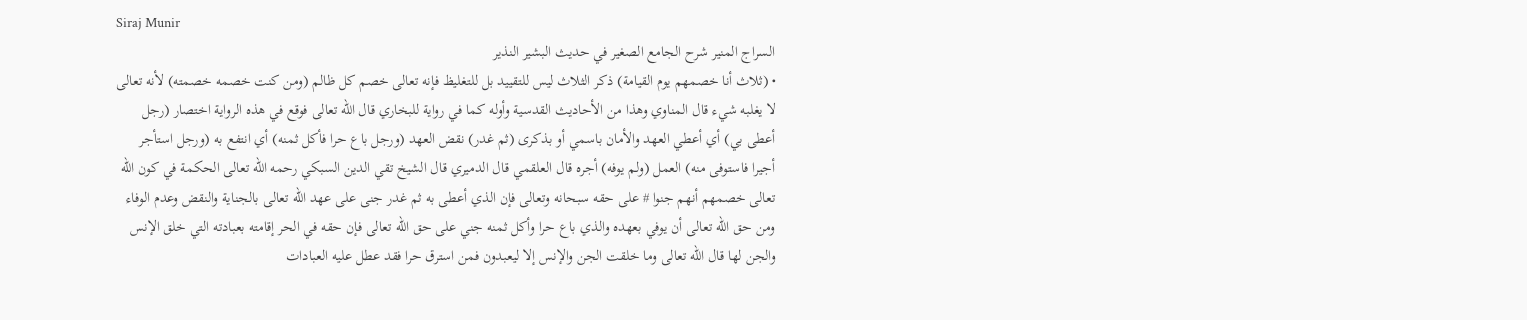Siraj Munir
السراج المنير شرح الجامع الصغير في حديث البشير النذير
• (ثلاث أنا خصمهم يوم القيامة) ذكر الثلاث ليس للتقييد بل للتغليظ فإنه تعالى خصم كل ظالم (ومن كنت خصمه خصمته) لأنه تعالى لا يغلبه شيء قال المناوي وهذا من الأحاديث القدسية وأوله كما في رواية للبخاري قال الله تعالى فوقع في هذه الرواية اختصار (رجل أعطى بي) أي أعطي العهد والأمان باسمي أو بذكرى (ثم غدر) نقض العهد (ورجل باع حرا فأكل ثمنه) أي انتفع به (ورجل استأجر أجيرا فاستوفى منه) العمل (ولم يوفه) أجره قال العلقمي قال الدميري قال الشيخ تقي الدين السبكي رحمه الله تعالى الحكمة في كون الله تعالى خصمهم أنهم جنوا # على حقه سبحانه وتعالى فإن الذي أعطى به ثم غدر جنى على عهد الله تعالى بالجناية والنقض وعدم الوفاء ومن حق الله تعالى أن يوفي بعهده والذي باع حرا وأكل ثمنه جني على حق الله تعالى فإن حقه في الحر إقامته بعبادته التي خلق الإنس والجن لها قال الله تعالى وما خلقت الجن والإنس إلا ليعبدون فمن استرق حرا فقد عطل عليه العبادات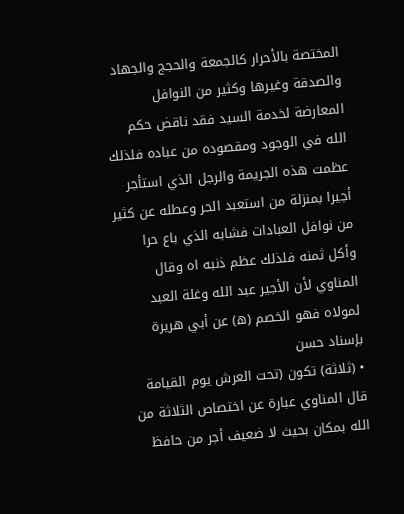المختصة بالأحرار كالجمعة والحجج والجهاد والصدقة وغيرها وكثير من النوافل المعارضة لخدمة السيد فقد ناقض حكم الله في الوجود ومقصوده من عباده فلذلك عظمت هذه الجريمة والرجل الذي استأجر أجيرا بمنزلة من استعبد الحر وعطله عن كثير من نوافل العبادات فشابه الذي باع حرا وأكل ثمنه فلذلك عظم ذنبه اه وقال المناوي لأن الأجير عبد الله وغلة العبد لمولاه فهو الخصم (ه) عن أبي هريرة بإسناد حسن
• (ثلاثة) تكون (تحت العرش يوم القيامة قال المناوي عبارة عن اختصاص الثلاثة من الله بمكان بحيث لا ضعيف أجر من حافظ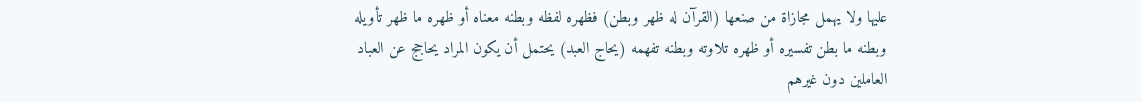عليها ولا يهمل مجازاة من صنعها (القرآن له ظهر وبطن) فظهره لفظه وبطنه معناه أو ظهره ما ظهر تأويله وبطنه ما بطن تفسيره أو ظهره تلاوته وبطنه تفهمه (يحاج العبد) يحتمل أن يكون المراد يحاجج عن العباد العاملين دون غيرهم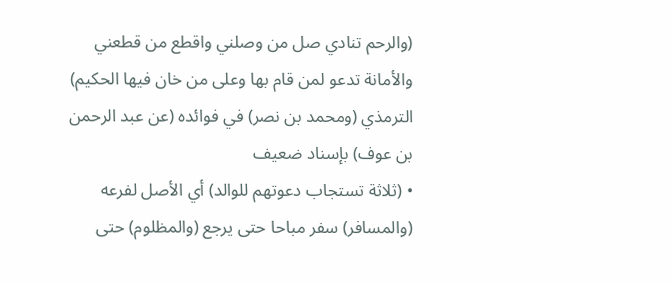(والرحم تنادي صل من وصلني واقطع من قطعني والأمانة تدعو لمن قام بها وعلى من خان فيها الحكيم) الترمذي (ومحمد بن نصر) في فوائده (عن عبد الرحمن بن عوف) بإسناد ضعيف
• (ثلاثة تستجاب دعوتهم للوالد) أي الأصل لفرعه (والمسافر) سفر مباحا حتى يرجع (والمظلوم) حتى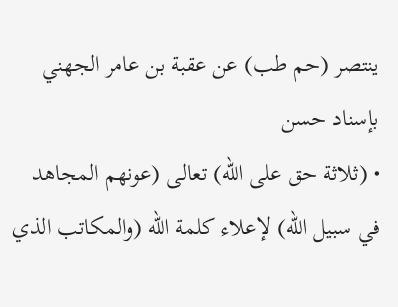ينتصر (حم طب) عن عقبة بن عامر الجهني بإسناد حسن
• (ثلاثة حق على الله) تعالى (عونهم المجاهد في سبيل الله) لإعلاء كلمة الله (والمكاتب الذي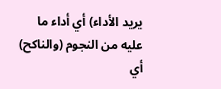يريد الأداء) أي أداء ما عليه من النجوم (والناكح) أي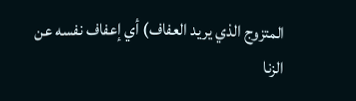المتزوج الذي يريد العفاف) أي إعفاف نفسه عن الزنا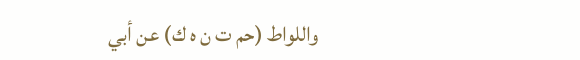واللواط (حم ت ن ه ك) عن أبي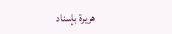هريرة بإسناد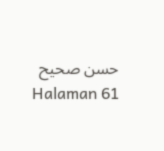حسن صحيح
Halaman 61